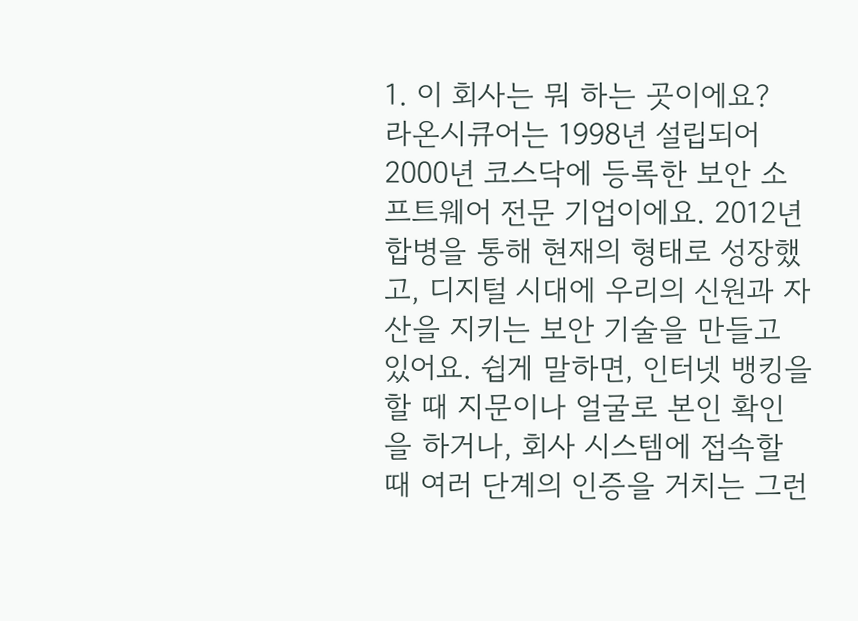1. 이 회사는 뭐 하는 곳이에요?
라온시큐어는 1998년 설립되어 2000년 코스닥에 등록한 보안 소프트웨어 전문 기업이에요. 2012년 합병을 통해 현재의 형태로 성장했고, 디지털 시대에 우리의 신원과 자산을 지키는 보안 기술을 만들고 있어요. 쉽게 말하면, 인터넷 뱅킹을 할 때 지문이나 얼굴로 본인 확인을 하거나, 회사 시스템에 접속할 때 여러 단계의 인증을 거치는 그런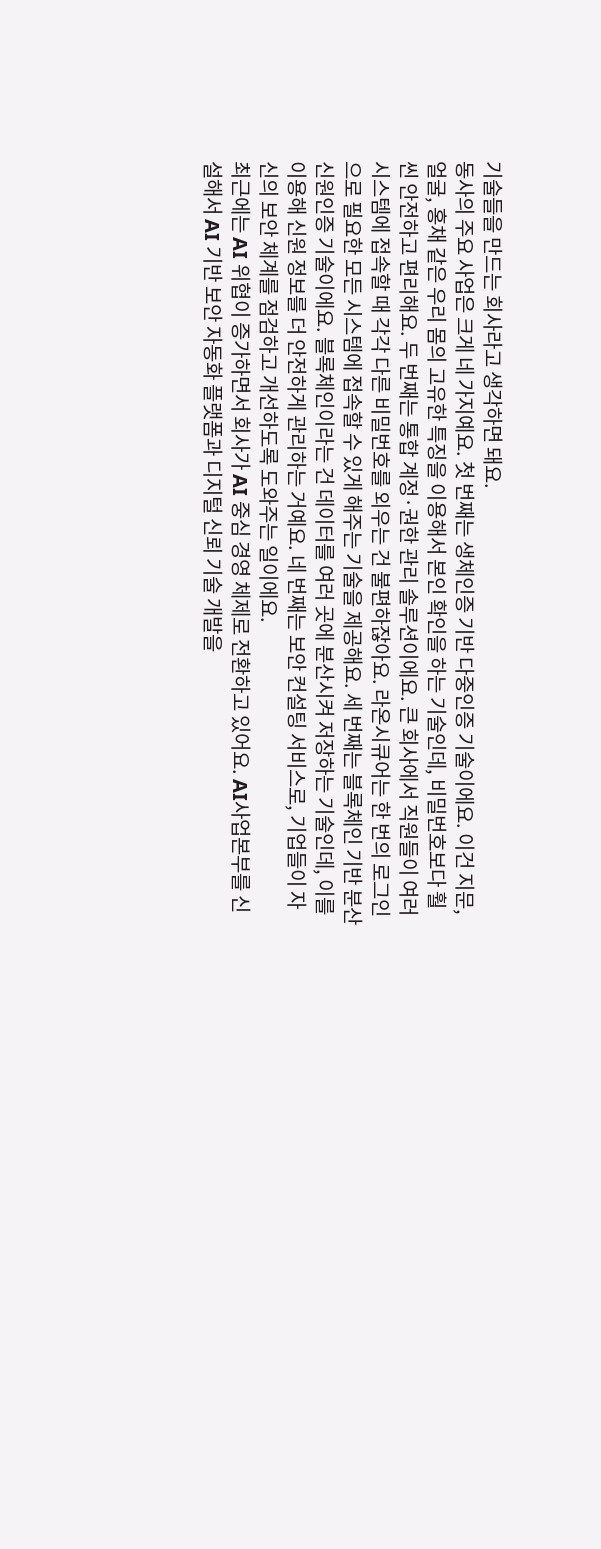기술들을 만드는 회사라고 생각하면 돼요.
동사의 주요 사업은 크게 네 가지예요. 첫 번째는 생체인증 기반 다중인증 기술이에요. 이건 지문, 얼굴, 홍채 같은 우리 몸의 고유한 특징을 이용해서 본인 확인을 하는 기술인데, 비밀번호보다 훨씬 안전하고 편리해요. 두 번째는 통합 계정·권한 관리 솔루션이에요. 큰 회사에서 직원들이 여러 시스템에 접속할 때 각각 다른 비밀번호를 외우는 건 불편하잖아요. 라온시큐어는 한 번의 로그인으로 필요한 모든 시스템에 접속할 수 있게 해주는 기술을 제공해요. 세 번째는 블록체인 기반 분산신원인증 기술이에요. 블록체인이라는 건 데이터를 여러 곳에 분산시켜 저장하는 기술인데, 이를 이용해 신원 정보를 더 안전하게 관리하는 거예요. 네 번째는 보안 컨설팅 서비스로, 기업들이 자신의 보안 체계를 점검하고 개선하도록 도와주는 일이에요.
최근에는 AI 위협이 증가하면서 회사가 AI 중심 경영 체제로 전환하고 있어요. AI사업본부를 신설해서 AI 기반 보안 자동화 플랫폼과 디지털 신뢰 기술 개발을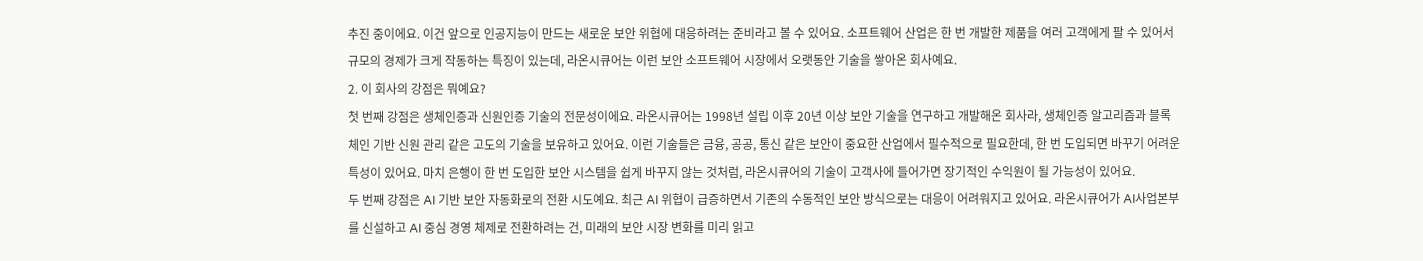추진 중이에요. 이건 앞으로 인공지능이 만드는 새로운 보안 위협에 대응하려는 준비라고 볼 수 있어요. 소프트웨어 산업은 한 번 개발한 제품을 여러 고객에게 팔 수 있어서 규모의 경제가 크게 작동하는 특징이 있는데, 라온시큐어는 이런 보안 소프트웨어 시장에서 오랫동안 기술을 쌓아온 회사예요.
2. 이 회사의 강점은 뭐예요?
첫 번째 강점은 생체인증과 신원인증 기술의 전문성이에요. 라온시큐어는 1998년 설립 이후 20년 이상 보안 기술을 연구하고 개발해온 회사라, 생체인증 알고리즘과 블록체인 기반 신원 관리 같은 고도의 기술을 보유하고 있어요. 이런 기술들은 금융, 공공, 통신 같은 보안이 중요한 산업에서 필수적으로 필요한데, 한 번 도입되면 바꾸기 어려운 특성이 있어요. 마치 은행이 한 번 도입한 보안 시스템을 쉽게 바꾸지 않는 것처럼, 라온시큐어의 기술이 고객사에 들어가면 장기적인 수익원이 될 가능성이 있어요.
두 번째 강점은 AI 기반 보안 자동화로의 전환 시도예요. 최근 AI 위협이 급증하면서 기존의 수동적인 보안 방식으로는 대응이 어려워지고 있어요. 라온시큐어가 AI사업본부를 신설하고 AI 중심 경영 체제로 전환하려는 건, 미래의 보안 시장 변화를 미리 읽고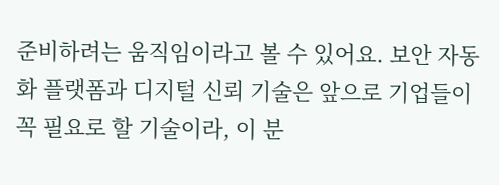준비하려는 움직임이라고 볼 수 있어요. 보안 자동화 플랫폼과 디지털 신뢰 기술은 앞으로 기업들이 꼭 필요로 할 기술이라, 이 분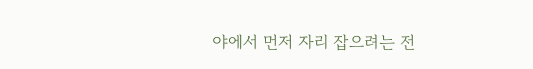야에서 먼저 자리 잡으려는 전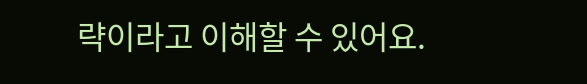략이라고 이해할 수 있어요.